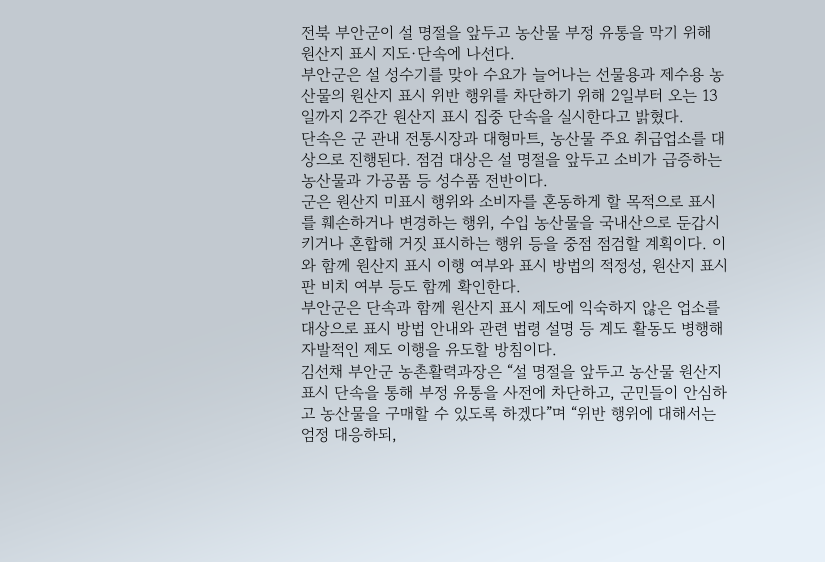전북 부안군이 설 명절을 앞두고 농산물 부정 유통을 막기 위해 원산지 표시 지도·단속에 나선다.
부안군은 설 성수기를 맞아 수요가 늘어나는 선물용과 제수용 농산물의 원산지 표시 위반 행위를 차단하기 위해 2일부터 오는 13일까지 2주간 원산지 표시 집중 단속을 실시한다고 밝혔다.
단속은 군 관내 전통시장과 대형마트, 농산물 주요 취급업소를 대상으로 진행된다. 점검 대상은 설 명절을 앞두고 소비가 급증하는 농산물과 가공품 등 성수품 전반이다.
군은 원산지 미표시 행위와 소비자를 혼동하게 할 목적으로 표시를 훼손하거나 변경하는 행위, 수입 농산물을 국내산으로 둔갑시키거나 혼합해 거짓 표시하는 행위 등을 중점 점검할 계획이다. 이와 함께 원산지 표시 이행 여부와 표시 방법의 적정성, 원산지 표시판 비치 여부 등도 함께 확인한다.
부안군은 단속과 함께 원산지 표시 제도에 익숙하지 않은 업소를 대상으로 표시 방법 안내와 관련 법령 설명 등 계도 활동도 병행해 자발적인 제도 이행을 유도할 방침이다.
김선채 부안군 농촌활력과장은 “설 명절을 앞두고 농산물 원산지 표시 단속을 통해 부정 유통을 사전에 차단하고, 군민들이 안심하고 농산물을 구매할 수 있도록 하겠다”며 “위반 행위에 대해서는 엄정 대응하되,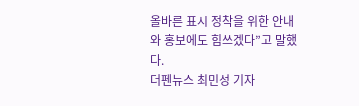올바른 표시 정착을 위한 안내와 홍보에도 힘쓰겠다”고 말했다.
더펜뉴스 최민성 기자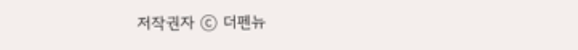저작권자 ⓒ 더펜뉴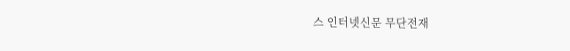스 인터넷신문 무단전재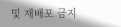및 재배포 금지